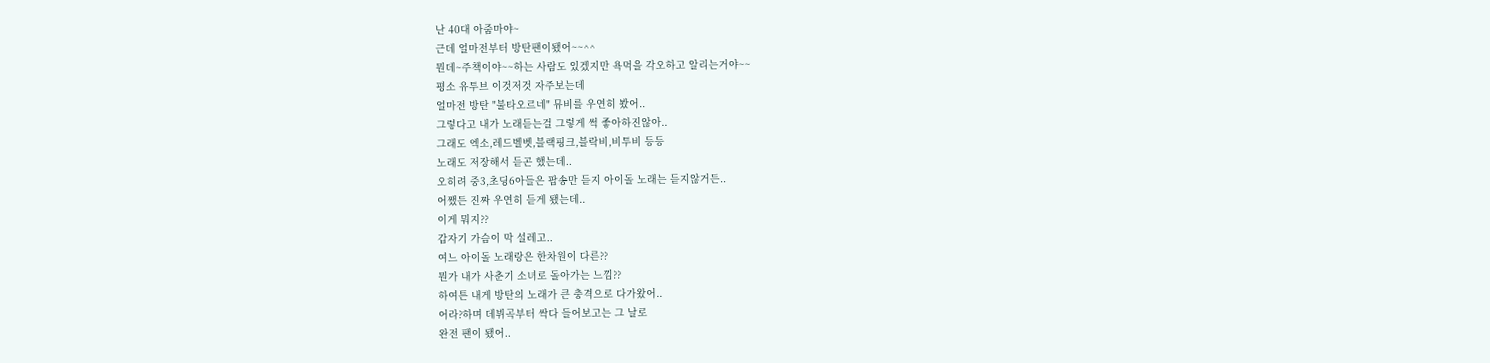난 40대 아줌마야~
근데 얼마전부터 방탄팬이됐어~~^^
뭔데~주책이야~~하는 사람도 있겠지만 욕먹을 각오하고 알리는거야~~
평소 유투브 이것저것 자주보는데
얼마전 방탄 "불타오르네" 뮤비를 우연히 봤어..
그렇다고 내가 노래듣는걸 그렇게 썩 좋아하진않아..
그래도 엑소,레드벨벳,블랙핑크,블락비,비투비 등등
노래도 저장해서 듣곤 했는데..
오히려 중3,초딩6아들은 팝송만 듣지 아이돌 노래는 듣지않거든..
어쨌든 진짜 우연히 듣게 됐는데..
이게 뭐지??
갑자기 가슴이 막 설레고..
여느 아이돌 노래랑은 한차원이 다른??
뭔가 내가 사춘기 소녀로 돌아가는 느낌??
하여튼 내게 방탄의 노래가 큰 충격으로 다가왔어..
어라?하며 데뷔곡부터 싹다 들어보고는 그 날로
완전 팬이 됐어..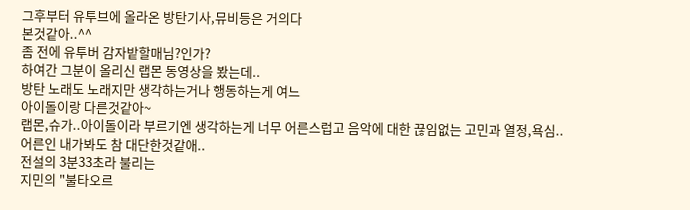그후부터 유투브에 올라온 방탄기사,뮤비등은 거의다
본것같아..^^
좀 전에 유투버 감자밭할매님?인가?
하여간 그분이 올리신 랩몬 동영상을 봤는데..
방탄 노래도 노래지만 생각하는거나 행동하는게 여느
아이돌이랑 다른것같아~
랩몬,슈가..아이돌이라 부르기엔 생각하는게 너무 어른스럽고 음악에 대한 끊임없는 고민과 열정,욕심..
어른인 내가봐도 참 대단한것같애..
전설의 3분33초라 불리는
지민의 "불타오르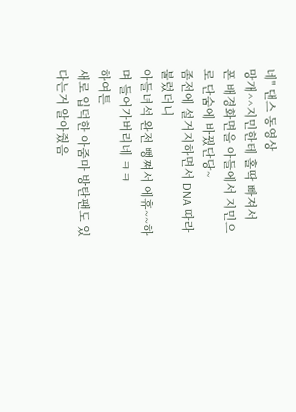네" 댄스 동영상
망개^^지민한테 홀딱 빠져서
폰 배경화면을 아들에서 지민으로 단숨에 바꿨단당~
좀전에 설거지하면서 DNA 따라불렀더니
아들녀석 완전 뻥쪄서 에휴~~하며 들어가버리네 ㅋㅋ
하여튼
새로 입덕한 아줌마 방탄팬도 있다는거 알아줬음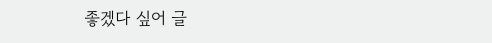좋겠다 싶어 글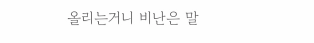올리는거니 비난은 말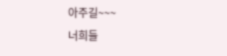아주길~~~
너희들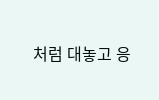처럼 대놓고 응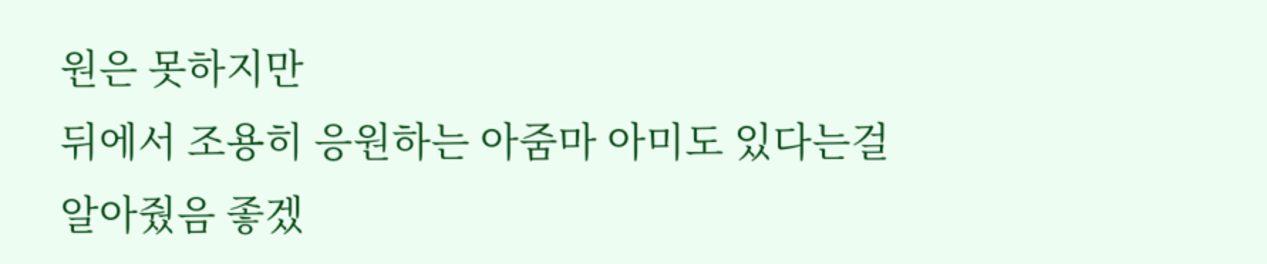원은 못하지만
뒤에서 조용히 응원하는 아줌마 아미도 있다는걸
알아줬음 좋겠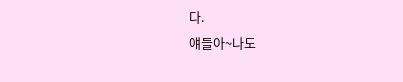다.
얘들아~나도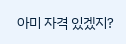아미 자격 있겠지?